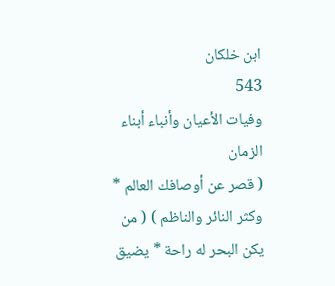ابن خلكان
543
وفيات الأعيان وأنباء أبناء الزمان
( قصر عن أوصافك العالم * وكثر النائر والناظم ) ( من يكن البحر له راحة * يضيق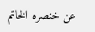عن خنصره الخاتم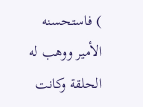) فاستحسنه الأمير ووهب له الحلقة وكانت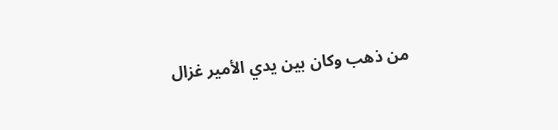من ذهب وكان بين يدي الأمير غزال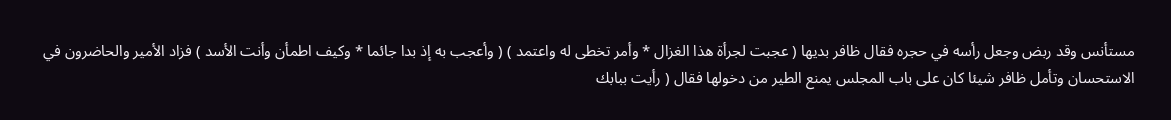مستأنس وقد ربض وجعل رأسه في حجره فقال ظافر بديها ( عجبت لجرأة هذا الغزال * وأمر تخطى له واعتمد ) ( وأعجب به إذ بدا جائما * وكيف اطمأن وأنت الأسد ) فزاد الأمير والحاضرون في الاستحسان وتأمل ظافر شيئا كان على باب المجلس يمنع الطير من دخولها فقال ( رأيت ببابك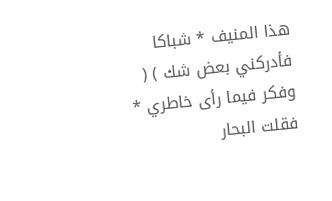هذا المنيف * شباكا فأدركني بعض شك ) ( وفكر فيما رأى خاطري * فقلت البحار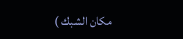مكان الشبك )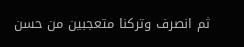ثم انصرف وتركنا متعجبين من حسن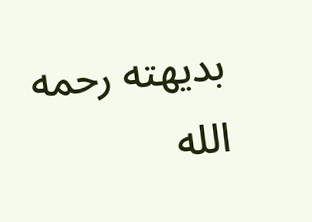بديهته رحمه الله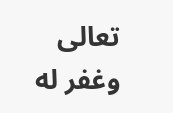تعالى وغفر له